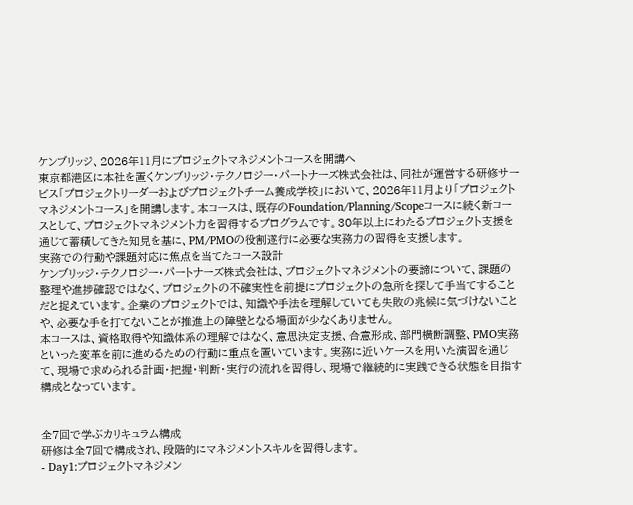ケンブリッジ、2026年11月にプロジェクトマネジメントコースを開講へ
東京都港区に本社を置くケンブリッジ・テクノロジー・パートナーズ株式会社は、同社が運営する研修サービス「プロジェクトリーダーおよびプロジェクトチーム養成学校」において、2026年11月より「プロジェクトマネジメントコース」を開講します。本コースは、既存のFoundation/Planning/Scopeコースに続く新コースとして、プロジェクトマネジメント力を習得するプログラムです。30年以上にわたるプロジェクト支援を通じて蓄積してきた知見を基に、PM/PMOの役割遂行に必要な実務力の習得を支援します。
実務での行動や課題対応に焦点を当てたコース設計
ケンブリッジ・テクノロジー・パートナーズ株式会社は、プロジェクトマネジメントの要諦について、課題の整理や進捗確認ではなく、プロジェクトの不確実性を前提にプロジェクトの急所を探して手当てすることだと捉えています。企業のプロジェクトでは、知識や手法を理解していても失敗の兆候に気づけないことや、必要な手を打てないことが推進上の障壁となる場面が少なくありません。
本コースは、資格取得や知識体系の理解ではなく、意思決定支援、合意形成、部門横断調整、PMO実務といった変革を前に進めるための行動に重点を置いています。実務に近いケースを用いた演習を通じて、現場で求められる計画・把握・判断・実行の流れを習得し、現場で継続的に実践できる状態を目指す構成となっています。


全7回で学ぶカリキュラム構成
研修は全7回で構成され、段階的にマネジメントスキルを習得します。
- Day1:プロジェクトマネジメン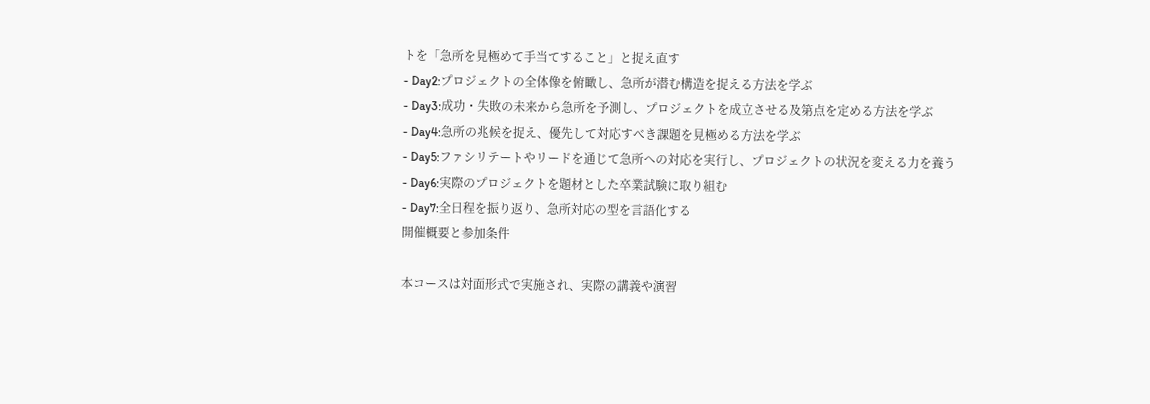トを「急所を見極めて手当てすること」と捉え直す
- Day2:プロジェクトの全体像を俯瞰し、急所が潜む構造を捉える方法を学ぶ
- Day3:成功・失敗の未来から急所を予測し、プロジェクトを成立させる及第点を定める方法を学ぶ
- Day4:急所の兆候を捉え、優先して対応すべき課題を見極める方法を学ぶ
- Day5:ファシリテートやリードを通じて急所への対応を実行し、プロジェクトの状況を変える力を養う
- Day6:実際のプロジェクトを題材とした卒業試験に取り組む
- Day7:全日程を振り返り、急所対応の型を言語化する
開催概要と参加条件

本コースは対面形式で実施され、実際の講義や演習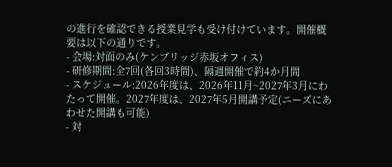の進行を確認できる授業見学も受け付けています。開催概要は以下の通りです。
- 会場:対面のみ(ケンブリッジ赤坂オフィス)
- 研修期間:全7回(各回3時間)、隔週開催で約4か月間
- スケジュール:2026年度は、2026年11月~2027年3月にわたって開催。2027年度は、2027年5月開講予定(ニーズにあわせた開講も可能)
- 対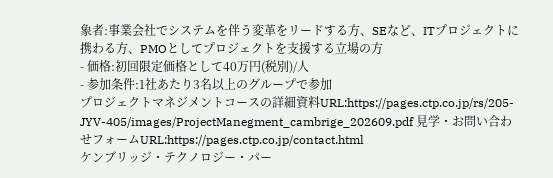象者:事業会社でシステムを伴う変革をリードする方、SEなど、ITプロジェクトに携わる方、PMOとしてプロジェクトを支援する立場の方
- 価格:初回限定価格として40万円(税別)/人
- 参加条件:1社あたり3名以上のグループで参加
プロジェクトマネジメントコースの詳細資料URL:https://pages.ctp.co.jp/rs/205-JYV-405/images/ProjectManegment_cambrige_202609.pdf 見学・お問い合わせフォームURL:https://pages.ctp.co.jp/contact.html
ケンブリッジ・テクノロジー・パー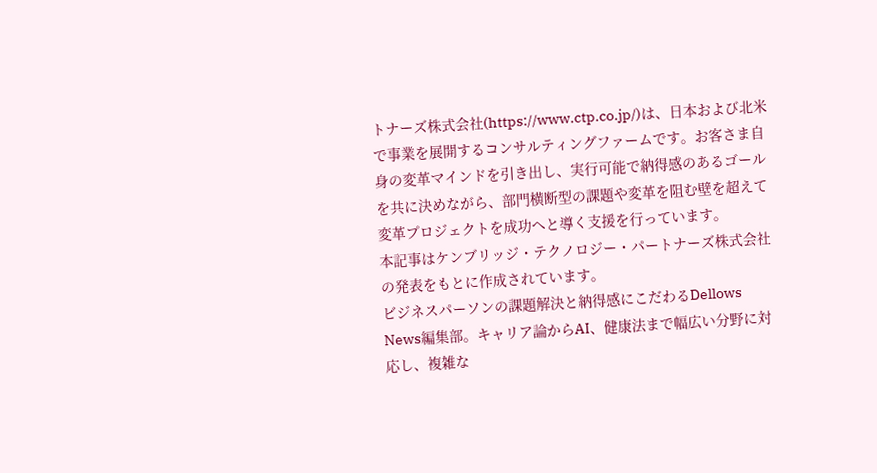トナーズ株式会社(https://www.ctp.co.jp/)は、日本および北米で事業を展開するコンサルティングファームです。お客さま自身の変革マインドを引き出し、実行可能で納得感のあるゴールを共に決めながら、部門横断型の課題や変革を阻む壁を超えて変革プロジェクトを成功へと導く支援を行っています。
本記事はケンブリッジ・テクノロジー・パートナーズ株式会社の発表をもとに作成されています。
ビジネスパーソンの課題解決と納得感にこだわるDellows News編集部。キャリア論からAI、健康法まで幅広い分野に対応し、複雑な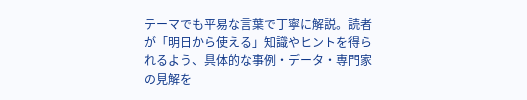テーマでも平易な言葉で丁寧に解説。読者が「明日から使える」知識やヒントを得られるよう、具体的な事例・データ・専門家の見解を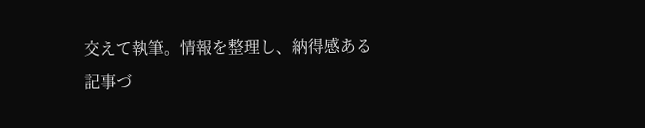交えて執筆。情報を整理し、納得感ある記事づ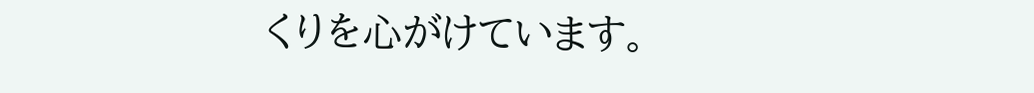くりを心がけています。